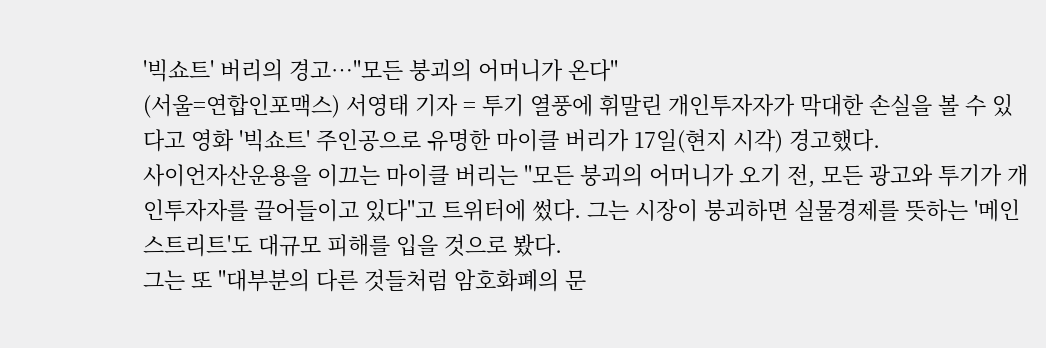'빅쇼트' 버리의 경고…"모든 붕괴의 어머니가 온다"
(서울=연합인포맥스) 서영태 기자 = 투기 열풍에 휘말린 개인투자자가 막대한 손실을 볼 수 있다고 영화 '빅쇼트' 주인공으로 유명한 마이클 버리가 17일(현지 시각) 경고했다.
사이언자산운용을 이끄는 마이클 버리는 "모든 붕괴의 어머니가 오기 전, 모든 광고와 투기가 개인투자자를 끌어들이고 있다"고 트위터에 썼다. 그는 시장이 붕괴하면 실물경제를 뜻하는 '메인스트리트'도 대규모 피해를 입을 것으로 봤다.
그는 또 "대부분의 다른 것들처럼 암호화폐의 문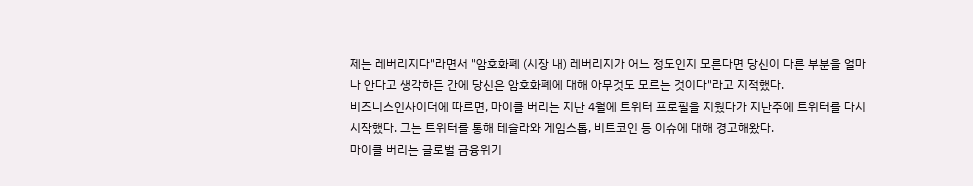제는 레버리지다"라면서 "암호화폐 (시장 내) 레버리지가 어느 정도인지 모른다면 당신이 다른 부분을 얼마나 안다고 생각하든 간에 당신은 암호화폐에 대해 아무것도 모르는 것이다"라고 지적했다.
비즈니스인사이더에 따르면, 마이클 버리는 지난 4월에 트위터 프로필을 지웠다가 지난주에 트위터를 다시 시작했다. 그는 트위터를 통해 테슬라와 게임스톱, 비트코인 등 이슈에 대해 경고해왔다.
마이클 버리는 글로벌 금융위기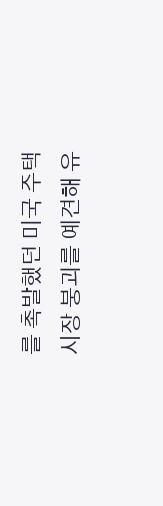를 촉발했던 미국 주택시장 붕괴를 예견해 유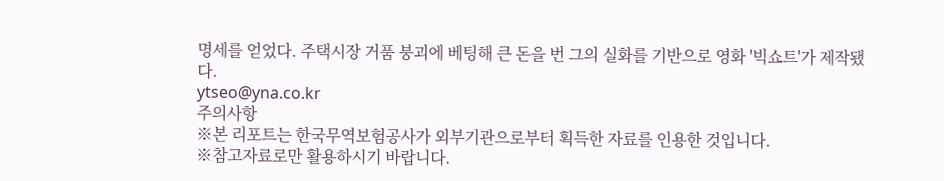명세를 얻었다. 주택시장 거품 붕괴에 베팅해 큰 돈을 번 그의 실화를 기반으로 영화 '빅쇼트'가 제작됐다.
ytseo@yna.co.kr
주의사항
※본 리포트는 한국무역보험공사가 외부기관으로부터 획득한 자료를 인용한 것입니다.
※참고자료로만 활용하시기 바랍니다.